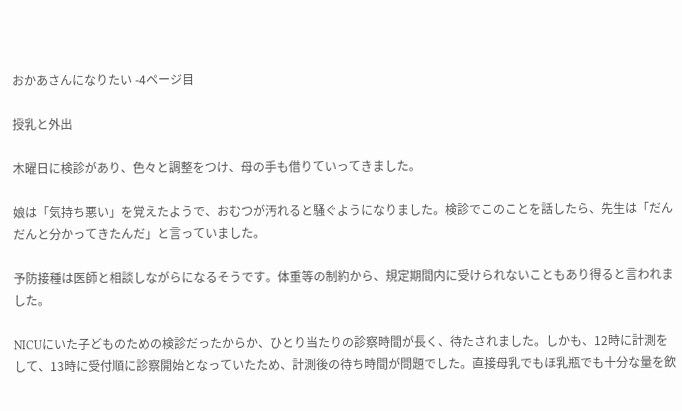おかあさんになりたい -4ページ目

授乳と外出

木曜日に検診があり、色々と調整をつけ、母の手も借りていってきました。

娘は「気持ち悪い」を覚えたようで、おむつが汚れると騒ぐようになりました。検診でこのことを話したら、先生は「だんだんと分かってきたんだ」と言っていました。

予防接種は医師と相談しながらになるそうです。体重等の制約から、規定期間内に受けられないこともあり得ると言われました。

NICUにいた子どものための検診だったからか、ひとり当たりの診察時間が長く、待たされました。しかも、12時に計測をして、13時に受付順に診察開始となっていたため、計測後の待ち時間が問題でした。直接母乳でもほ乳瓶でも十分な量を飲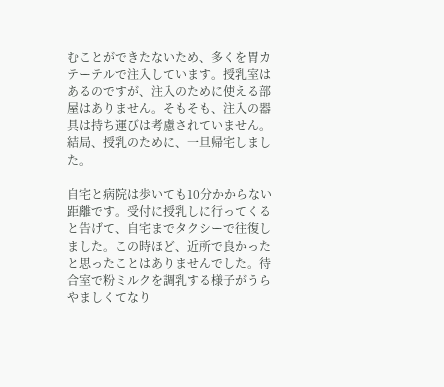むことができたないため、多くを胃カテーテルで注入しています。授乳室はあるのですが、注入のために使える部屋はありません。そもそも、注入の器具は持ち運びは考慮されていません。結局、授乳のために、一旦帰宅しました。

自宅と病院は歩いても10分かからない距離です。受付に授乳しに行ってくると告げて、自宅までタクシーで往復しました。この時ほど、近所で良かったと思ったことはありませんでした。待合室で粉ミルクを調乳する様子がうらやましくてなり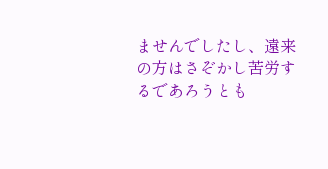ませんでしたし、遠来の方はさぞかし苦労するであろうとも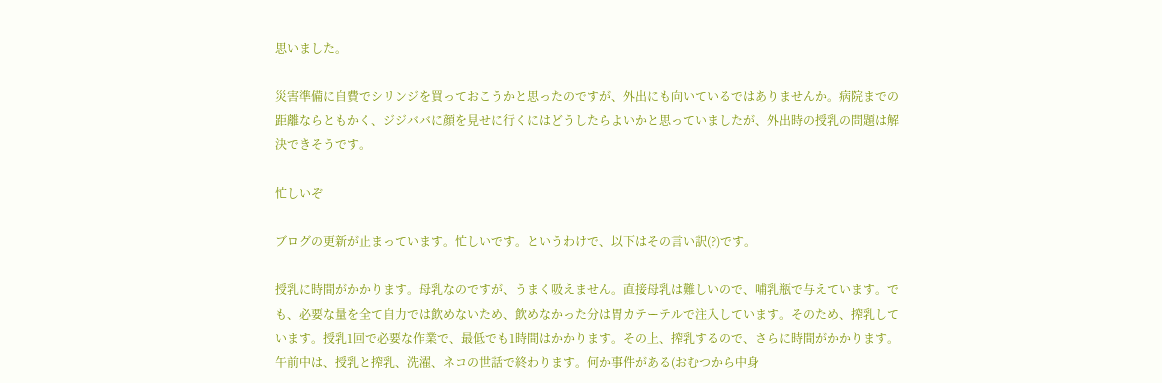思いました。

災害準備に自費でシリンジを買っておこうかと思ったのですが、外出にも向いているではありませんか。病院までの距離ならともかく、ジジババに顔を見せに行くにはどうしたらよいかと思っていましたが、外出時の授乳の問題は解決できそうです。

忙しいぞ

ブログの更新が止まっています。忙しいです。というわけで、以下はその言い訳(?)です。

授乳に時間がかかります。母乳なのですが、うまく吸えません。直接母乳は難しいので、哺乳瓶で与えています。でも、必要な量を全て自力では飲めないため、飲めなかった分は胃カテーテルで注入しています。そのため、搾乳しています。授乳1回で必要な作業で、最低でも1時間はかかります。その上、搾乳するので、さらに時間がかかります。午前中は、授乳と搾乳、洗濯、ネコの世話で終わります。何か事件がある(おむつから中身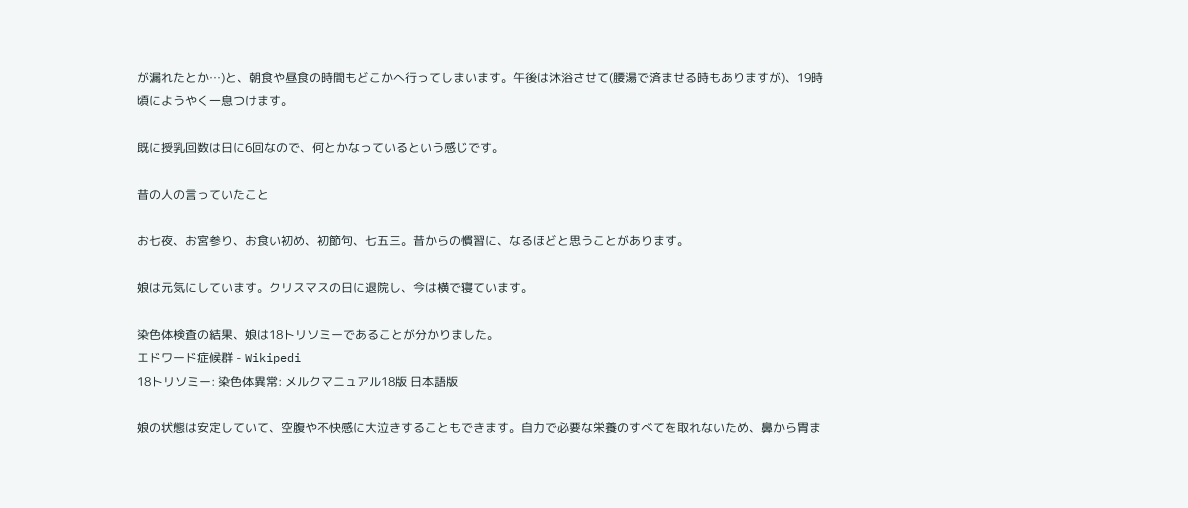が漏れたとか…)と、朝食や昼食の時間もどこかへ行ってしまいます。午後は沐浴させて(腰湯で済ませる時もありますが)、19時頃にようやく一息つけます。

既に授乳回数は日に6回なので、何とかなっているという感じです。

昔の人の言っていたこと

お七夜、お宮参り、お食い初め、初節句、七五三。昔からの慣習に、なるほどと思うことがあります。

娘は元気にしています。クリスマスの日に退院し、今は横で寝ています。

染色体検査の結果、娘は18トリソミーであることが分かりました。
エドワード症候群 - Wikipedi
18トリソミー: 染色体異常: メルクマニュアル18版 日本語版

娘の状態は安定していて、空腹や不快感に大泣きすることもできます。自力で必要な栄養のすべてを取れないため、鼻から胃ま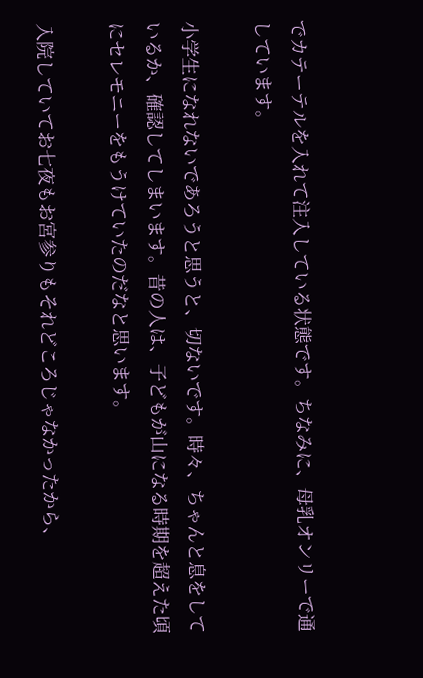でカテーテルを入れて注入している状態です。ちなみに、母乳オンリーで通しています。

小学生になれないであろうと思うと、切ないです。時々、ちゃんと息をしているか、確認してしまいます。昔の人は、子どもが山になる時期を超えた頃にセレモニーをもうけていたのだなと思います。

入院していてお七夜もお宮参りもそれどころじゃなかったから、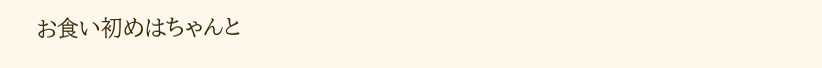お食い初めはちゃんと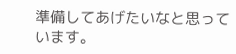準備してあげたいなと思っています。